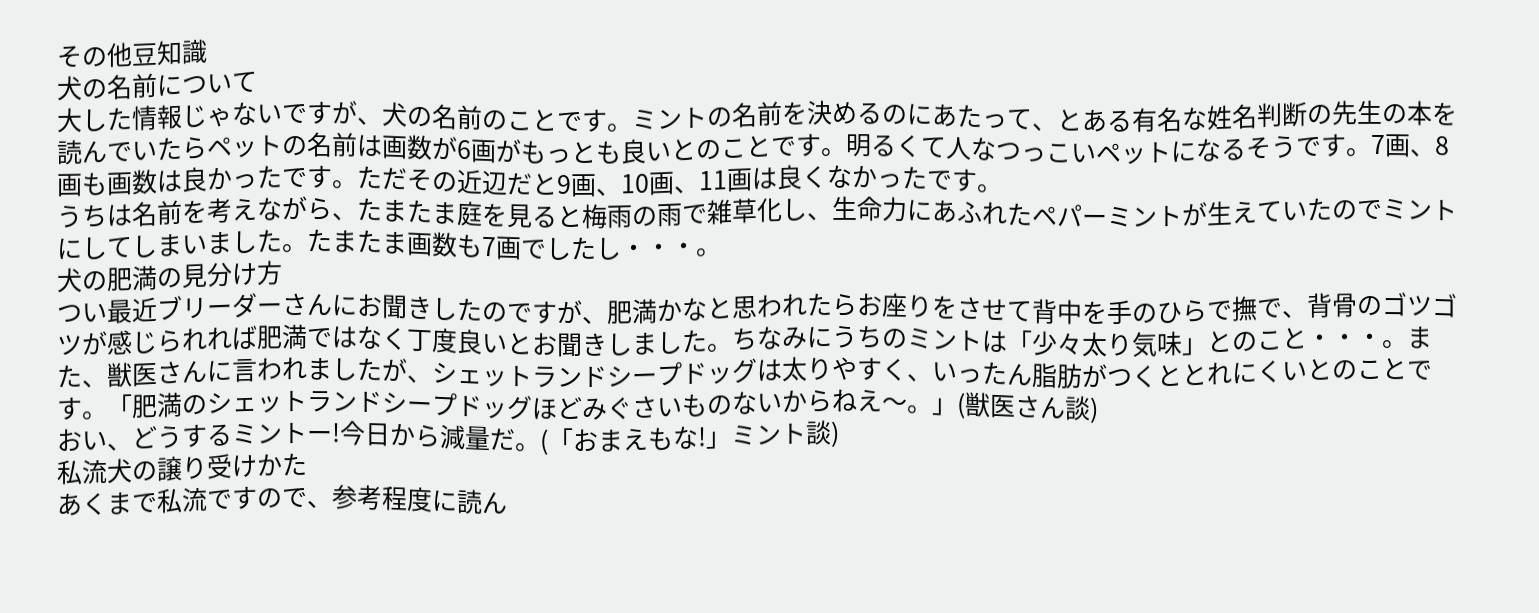その他豆知識
犬の名前について
大した情報じゃないですが、犬の名前のことです。ミントの名前を決めるのにあたって、とある有名な姓名判断の先生の本を読んでいたらペットの名前は画数が6画がもっとも良いとのことです。明るくて人なつっこいペットになるそうです。7画、8画も画数は良かったです。ただその近辺だと9画、10画、11画は良くなかったです。
うちは名前を考えながら、たまたま庭を見ると梅雨の雨で雑草化し、生命力にあふれたペパーミントが生えていたのでミントにしてしまいました。たまたま画数も7画でしたし・・・。
犬の肥満の見分け方
つい最近ブリーダーさんにお聞きしたのですが、肥満かなと思われたらお座りをさせて背中を手のひらで撫で、背骨のゴツゴツが感じられれば肥満ではなく丁度良いとお聞きしました。ちなみにうちのミントは「少々太り気味」とのこと・・・。また、獣医さんに言われましたが、シェットランドシープドッグは太りやすく、いったん脂肪がつくととれにくいとのことです。「肥満のシェットランドシープドッグほどみぐさいものないからねえ〜。」(獣医さん談)
おい、どうするミントー!今日から減量だ。(「おまえもな!」ミント談)
私流犬の譲り受けかた
あくまで私流ですので、参考程度に読ん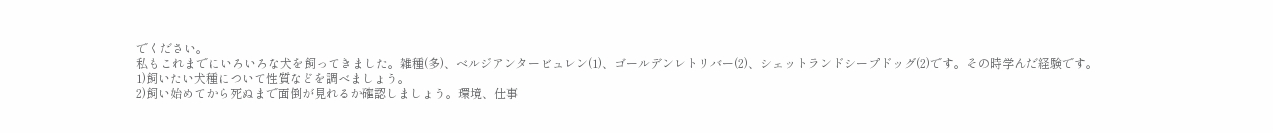でください。
私もこれまでにいろいろな犬を飼ってきました。雑種(多)、ベルジアンタービュレン(1)、ゴールデンレトリバー(2)、シェットランドシープドッグ(2)です。その時学んだ経験です。
1)飼いたい犬種について性質などを調べましょう。
2)飼い始めてから死ぬまで面倒が見れるか確認しましょう。環境、仕事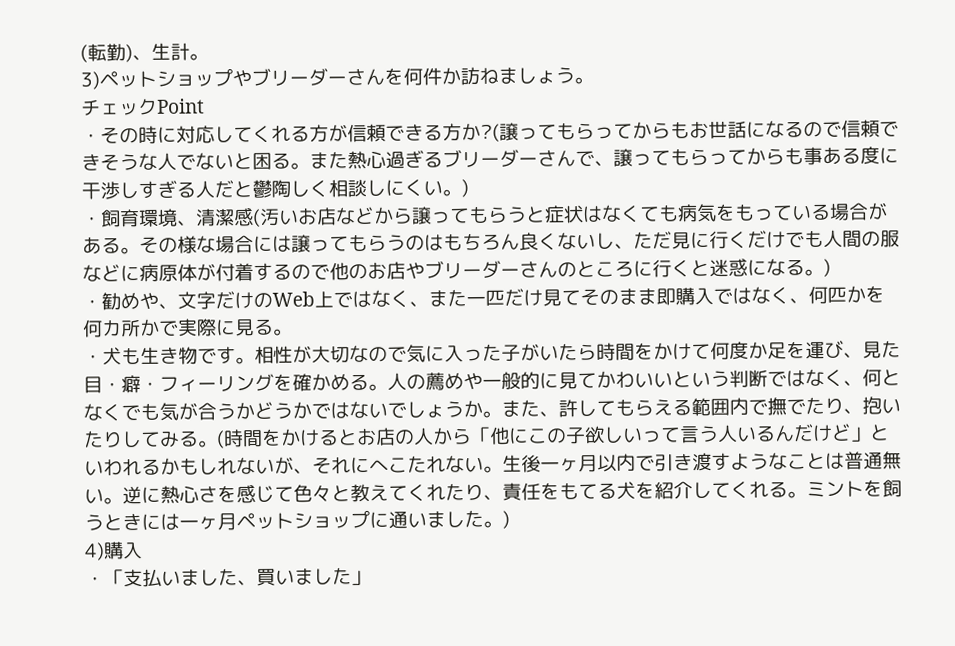(転勤)、生計。
3)ペットショップやブリーダーさんを何件か訪ねましょう。
チェックPoint
・その時に対応してくれる方が信頼できる方か?(譲ってもらってからもお世話になるので信頼できそうな人でないと困る。また熱心過ぎるブリーダーさんで、譲ってもらってからも事ある度に干渉しすぎる人だと鬱陶しく相談しにくい。)
・飼育環境、清潔感(汚いお店などから譲ってもらうと症状はなくても病気をもっている場合がある。その様な場合には譲ってもらうのはもちろん良くないし、ただ見に行くだけでも人間の服などに病原体が付着するので他のお店やブリーダーさんのところに行くと迷惑になる。)
・勧めや、文字だけのWeb上ではなく、また一匹だけ見てそのまま即購入ではなく、何匹かを何カ所かで実際に見る。
・犬も生き物です。相性が大切なので気に入った子がいたら時間をかけて何度か足を運び、見た目・癖・フィーリングを確かめる。人の薦めや一般的に見てかわいいという判断ではなく、何となくでも気が合うかどうかではないでしょうか。また、許してもらえる範囲内で撫でたり、抱いたりしてみる。(時間をかけるとお店の人から「他にこの子欲しいって言う人いるんだけど」といわれるかもしれないが、それにへこたれない。生後一ヶ月以内で引き渡すようなことは普通無い。逆に熱心さを感じて色々と教えてくれたり、責任をもてる犬を紹介してくれる。ミントを飼うときには一ヶ月ペットショップに通いました。)
4)購入
・「支払いました、買いました」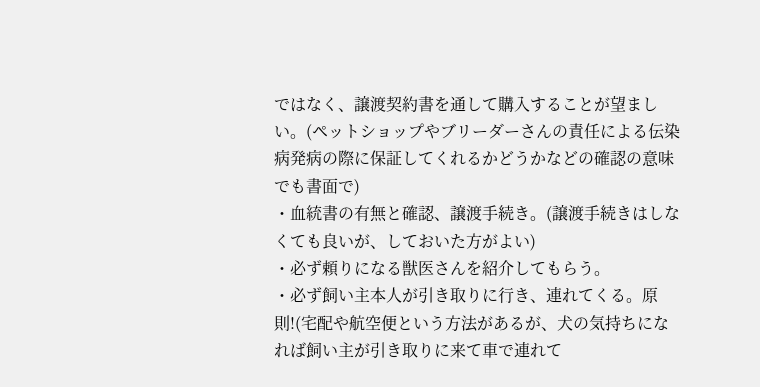ではなく、譲渡契約書を通して購入することが望ましい。(ペットショップやブリーダーさんの責任による伝染病発病の際に保証してくれるかどうかなどの確認の意味でも書面で)
・血統書の有無と確認、譲渡手続き。(譲渡手続きはしなくても良いが、しておいた方がよい)
・必ず頼りになる獣医さんを紹介してもらう。
・必ず飼い主本人が引き取りに行き、連れてくる。原則!(宅配や航空便という方法があるが、犬の気持ちになれば飼い主が引き取りに来て車で連れて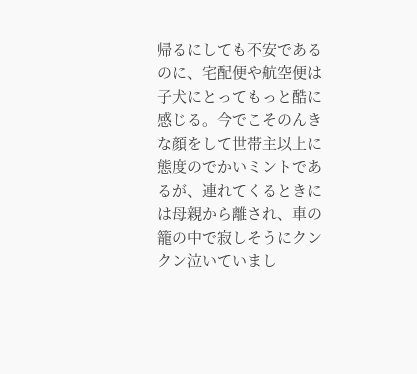帰るにしても不安であるのに、宅配便や航空便は子犬にとってもっと酷に感じる。今でこそのんきな顔をして世帯主以上に態度のでかいミントであるが、連れてくるときには母親から離され、車の籠の中で寂しそうにクンクン泣いていまし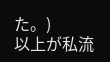た。)
以上が私流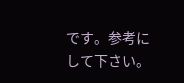です。参考にして下さい。